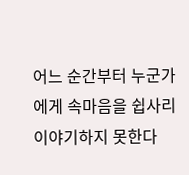어느 순간부터 누군가에게 속마음을 쉽사리 이야기하지 못한다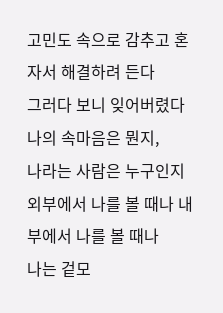고민도 속으로 감추고 혼자서 해결하려 든다
그러다 보니 잊어버렸다
나의 속마음은 뭔지,
나라는 사람은 누구인지
외부에서 나를 볼 때나 내부에서 나를 볼 때나
나는 겉모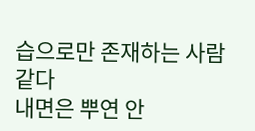습으로만 존재하는 사람 같다
내면은 뿌연 안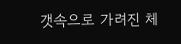갯속으로 가려진 체